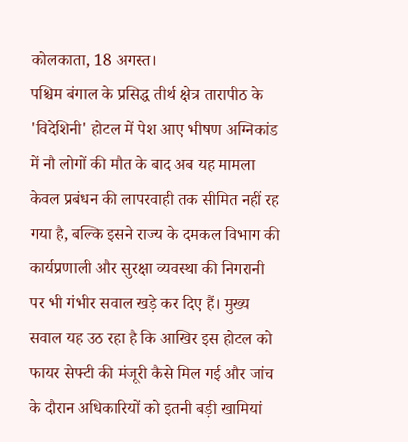कोलकाता, 18 अगस्त।
पश्चिम बंगाल के प्रसिद्ध तीर्थ क्षेत्र तारापीठ के 'विदेशिनी' होटल में पेश आए भीषण अग्निकांड में नौ लोगों की मौत के बाद अब यह मामला केवल प्रबंधन की लापरवाही तक सीमित नहीं रह गया है, बल्कि इसने राज्य के दमकल विभाग की कार्यप्रणाली और सुरक्षा व्यवस्था की निगरानी पर भी गंभीर सवाल खड़े कर दिए हैं। मुख्य सवाल यह उठ रहा है कि आखिर इस होटल को फायर सेफ्टी की मंजूरी कैसे मिल गई और जांच के दौरान अधिकारियों को इतनी बड़ी खामियां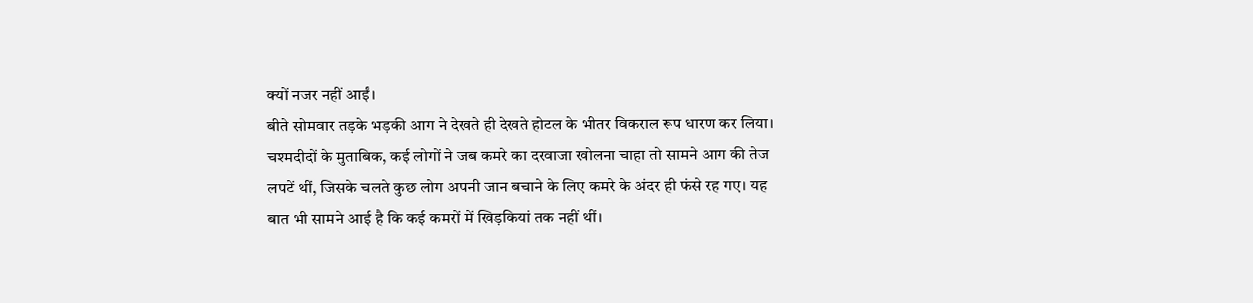क्यों नजर नहीं आईं।
बीते सोमवार तड़के भड़की आग ने देखते ही देखते होटल के भीतर विकराल रूप धारण कर लिया। चश्मदीदों के मुताबिक, कई लोगों ने जब कमरे का दरवाजा खोलना चाहा तो सामने आग की तेज लपटें थीं, जिसके चलते कुछ लोग अपनी जान बचाने के लिए कमरे के अंदर ही फंसे रह गए। यह बात भी सामने आई है कि कई कमरों में खिड़कियां तक नहीं थीं।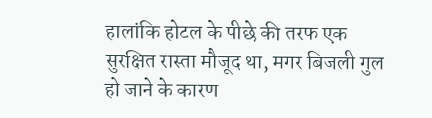हालांकि होटल के पीछे की तरफ एक सुरक्षित रास्ता मौजूद था, मगर बिजली गुल हो जाने के कारण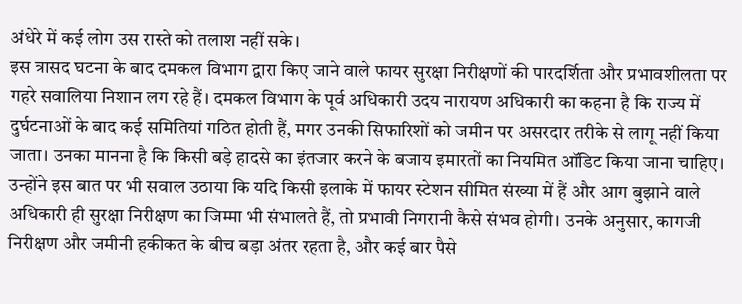अंधेरे में कई लोग उस रास्ते को तलाश नहीं सके।
इस त्रासद घटना के बाद दमकल विभाग द्वारा किए जाने वाले फायर सुरक्षा निरीक्षणों की पारदर्शिता और प्रभावशीलता पर गहरे सवालिया निशान लग रहे हैं। दमकल विभाग के पूर्व अधिकारी उदय नारायण अधिकारी का कहना है कि राज्य में दुर्घटनाओं के बाद कई समितियां गठित होती हैं, मगर उनकी सिफारिशों को जमीन पर असरदार तरीके से लागू नहीं किया जाता। उनका मानना है कि किसी बड़े हादसे का इंतजार करने के बजाय इमारतों का नियमित ऑडिट किया जाना चाहिए।
उन्होंने इस बात पर भी सवाल उठाया कि यदि किसी इलाके में फायर स्टेशन सीमित संख्या में हैं और आग बुझाने वाले अधिकारी ही सुरक्षा निरीक्षण का जिम्मा भी संभालते हैं, तो प्रभावी निगरानी कैसे संभव होगी। उनके अनुसार, कागजी निरीक्षण और जमीनी हकीकत के बीच बड़ा अंतर रहता है, और कई बार पैसे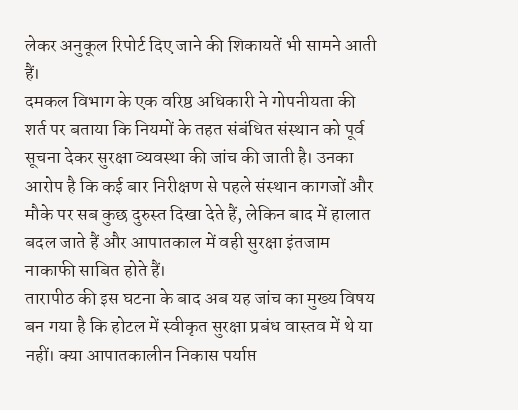लेकर अनुकूल रिपोर्ट दिए जाने की शिकायतें भी सामने आती हैं।
दमकल विभाग के एक वरिष्ठ अधिकारी ने गोपनीयता की शर्त पर बताया कि नियमों के तहत संबंधित संस्थान को पूर्व सूचना देकर सुरक्षा व्यवस्था की जांच की जाती है। उनका आरोप है कि कई बार निरीक्षण से पहले संस्थान कागजों और मौके पर सब कुछ दुरुस्त दिखा देते हैं, लेकिन बाद में हालात बदल जाते हैं और आपातकाल में वही सुरक्षा इंतजाम नाकाफी साबित होते हैं।
तारापीठ की इस घटना के बाद अब यह जांच का मुख्य विषय बन गया है कि होटल में स्वीकृत सुरक्षा प्रबंध वास्तव में थे या नहीं। क्या आपातकालीन निकास पर्याप्त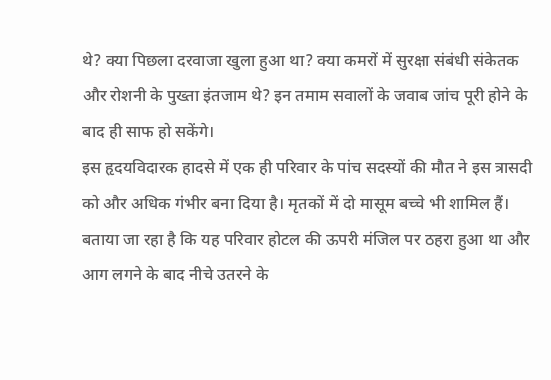थे? क्या पिछला दरवाजा खुला हुआ था? क्या कमरों में सुरक्षा संबंधी संकेतक और रोशनी के पुख्ता इंतजाम थे? इन तमाम सवालों के जवाब जांच पूरी होने के बाद ही साफ हो सकेंगे।
इस हृदयविदारक हादसे में एक ही परिवार के पांच सदस्यों की मौत ने इस त्रासदी को और अधिक गंभीर बना दिया है। मृतकों में दो मासूम बच्चे भी शामिल हैं। बताया जा रहा है कि यह परिवार होटल की ऊपरी मंजिल पर ठहरा हुआ था और आग लगने के बाद नीचे उतरने के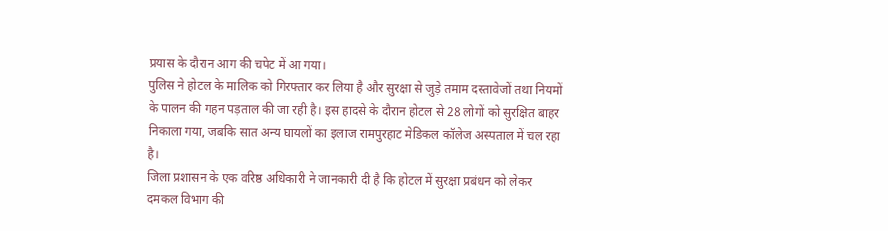प्रयास के दौरान आग की चपेट में आ गया।
पुलिस ने होटल के मालिक को गिरफ्तार कर लिया है और सुरक्षा से जुड़े तमाम दस्तावेजों तथा नियमों के पालन की गहन पड़ताल की जा रही है। इस हादसे के दौरान होटल से 28 लोगों को सुरक्षित बाहर निकाला गया, जबकि सात अन्य घायलों का इलाज रामपुरहाट मेडिकल कॉलेज अस्पताल में चल रहा है।
जिला प्रशासन के एक वरिष्ठ अधिकारी ने जानकारी दी है कि होटल में सुरक्षा प्रबंधन को लेकर दमकल विभाग की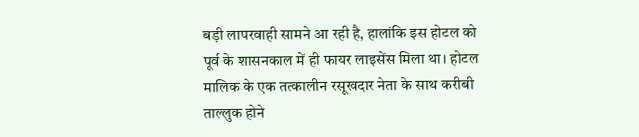बड़ी लापरवाही सामने आ रही है, हालांकि इस होटल को पूर्व के शासनकाल में ही फायर लाइसेंस मिला था। होटल मालिक के एक तत्कालीन रसूखदार नेता के साथ करीबी ताल्लुक होने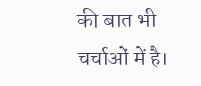की बात भी चर्चाओं में है।